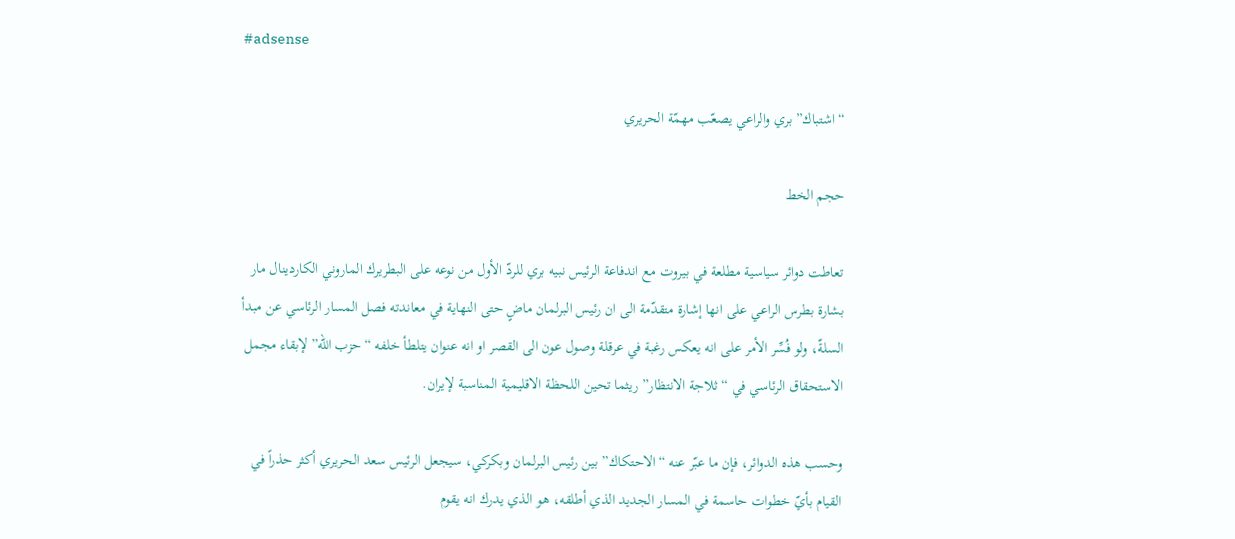#adsense

“اشتباك” بري والراعي يصعّب مهمّة الحريري

حجم الخط

تعاطت دوائر سياسية مطلعة في بيروت مع اندفاعة الرئيس نبيه بري للردّ الأول من نوعه على البطريرك الماروني الكاردينال مار بشارة بطرس الراعي على انها إشارة متقدّمة الى ان رئيس البرلمان ماضٍ حتى النهاية في معاندته فصل المسار الرئاسي عن مبدأ السلةّ، ولو فُسِّر الأمر على انه يعكس رغبة في عرقلة وصول عون الى القصر او انه عنوان يتلطأ خلفه “حزب الله” لإبقاء مجمل الاستحقاق الرئاسي في “ثلاجة الانتظار” ريثما تحين اللحظة الاقليمية المناسبة لإيران.

وحسب هذه الدوائر، فإن ما عبّر عنه “الاحتكاك” بين رئيس البرلمان وبكركي، سيجعل الرئيس سعد الحريري أكثر حذراً في القيام بأيّ خطوات حاسمة في المسار الجديد الذي أطلقه، هو الذي يدرك انه يقوم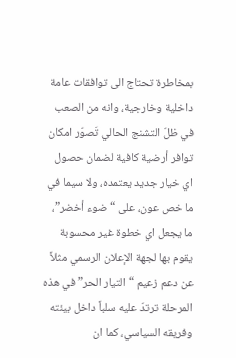بمخاطرة تحتاج الى توافقات عامة داخلية وخارجية، وانه من الصعب في ظلّ التشنج الحالي تَصوّر امكان توافر أرضية كافية لضمان حصول اي خيار جديد يعتمده، ولا سيما في ما خص عون، على “ضوء أخضر”، ما يجعل اي خطوة غير محسوبة يقوم بها لجهة الإعلان الرسمي مثلاً عن دعم زعيم “التيار الحر” في هذه المرحلة ترتدّ عليه سلباً داخل بيئته وفريقه السياسي، كما ان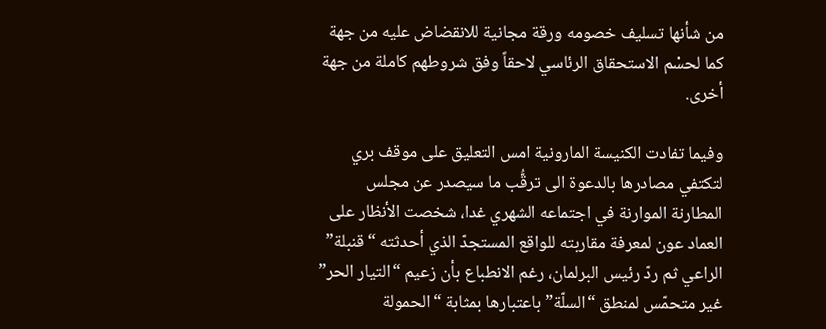من شأنها تسليف خصومه ورقة مجانية للانقضاض عليه من جهة كما لحسْم الاستحقاق الرئاسي لاحقاً وفق شروطهم كاملة من جهة أخرى.

وفيما تفادت الكنيسة المارونية امس التعليق على موقف بري لتكتفي مصادرها بالدعوة الى ترقُّب ما سيصدر عن مجلس المطارنة الموارنة في اجتماعه الشهري غدا، شخصت الأنظار على العماد عون لمعرفة مقاربته للواقع المستجدّ الذي أحدثته “قنبلة” الراعي ثم ردّ رئيس البرلمان، رغم الانطباع بأن زعيم “التيار الحر” غير متحمّس لمنطق “السلّة” باعتبارها بمثابة “الحمولة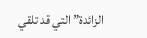الزائدة” التي قد تلقي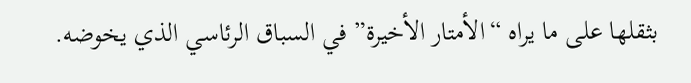بثقلها على ما يراه “الأمتار الأخيرة” في السباق الرئاسي الذي يخوضه.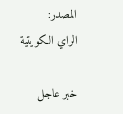المصدر:
الراي الكويتية

خبر عاجل